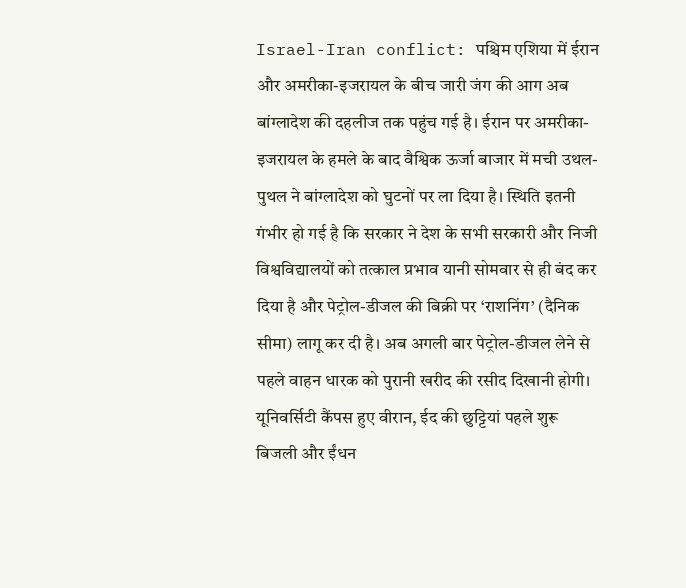Israel-Iran conflict: पश्चिम एशिया में ईरान और अमरीका-इजरायल के बीच जारी जंग की आग अब बांग्लादेश की दहलीज तक पहुंच गई है। ईरान पर अमरीका-इजरायल के हमले के बाद वैश्विक ऊर्जा बाजार में मची उथल-पुथल ने बांग्लादेश को घुटनों पर ला दिया है। स्थिति इतनी गंभीर हो गई है कि सरकार ने देश के सभी सरकारी और निजी विश्वविद्यालयों को तत्काल प्रभाव यानी सोमवार से ही बंद कर दिया है और पेट्रोल-डीजल की बिक्री पर ‘राशनिंग’ (दैनिक सीमा) लागू कर दी है। अब अगली बार पेट्रोल-डीजल लेने से पहले वाहन धारक को पुरानी खरीद की रसीद दिखानी होगी।
यूनिवर्सिटी कैंपस हुए वीरान, ईद की छुट्टियां पहले शुरू
बिजली और ईंधन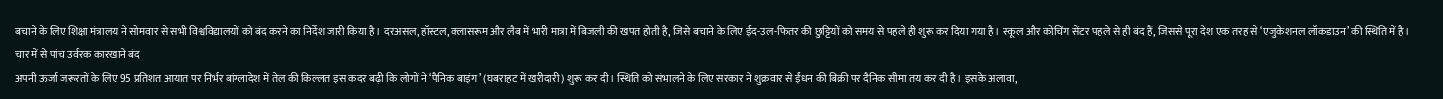बचाने के लिए शिक्षा मंत्रालय ने सोमवार से सभी विश्वविद्यालयों को बंद करने का निर्देश जारी किया है। दरअसल, हॉस्टल, क्लासरूम और लैब में भारी मात्रा में बिजली की खपत होती है, जिसे बचाने के लिए ईद-उल-फितर की छुट्टियों को समय से पहले ही शुरू कर दिया गया है। स्कूल और कोचिंग सेंटर पहले से ही बंद हैं, जिससे पूरा देश एक तरह से ‘एजुकेशनल लॉकडाउन’ की स्थिति में है।
चार में से पांच उर्वरक कारखाने बंद
अपनी ऊर्जा जरूरतों के लिए 95 प्रतिशत आयात पर निर्भर बांग्लादेश में तेल की किल्लत इस कदर बढ़ी कि लोगों ने ‘पैनिक बाइंग’ (घबराहट में खरीदारी) शुरू कर दी। स्थिति को संभालने के लिए सरकार ने शुक्रवार से ईंधन की बिक्री पर दैनिक सीमा तय कर दी है। इसके अलावा,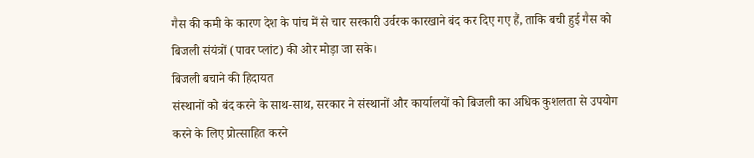गैस की कमी के कारण देश के पांच में से चार सरकारी उर्वरक कारखाने बंद कर दिए गए हैं, ताकि बची हुई गैस को बिजली संयंत्रों (पावर प्लांट) की ओर मोड़ा जा सके।
बिजली बचाने की हिदायत
संस्थानों को बंद करने के साथ-साथ, सरकार ने संस्थानों और कार्यालयों को बिजली का अधिक कुशलता से उपयोग करने के लिए प्रोत्साहित करने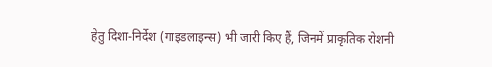हेतु दिशा-निर्देश (गाइडलाइन्स) भी जारी किए हैं, जिनमें प्राकृतिक रोशनी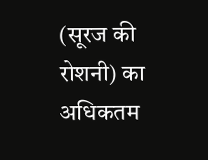(सूरज की रोशनी) का अधिकतम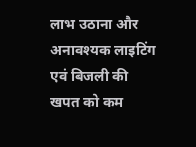लाभ उठाना और अनावश्यक लाइटिंग एवं बिजली की खपत को कम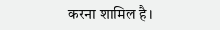करना शामिल है।